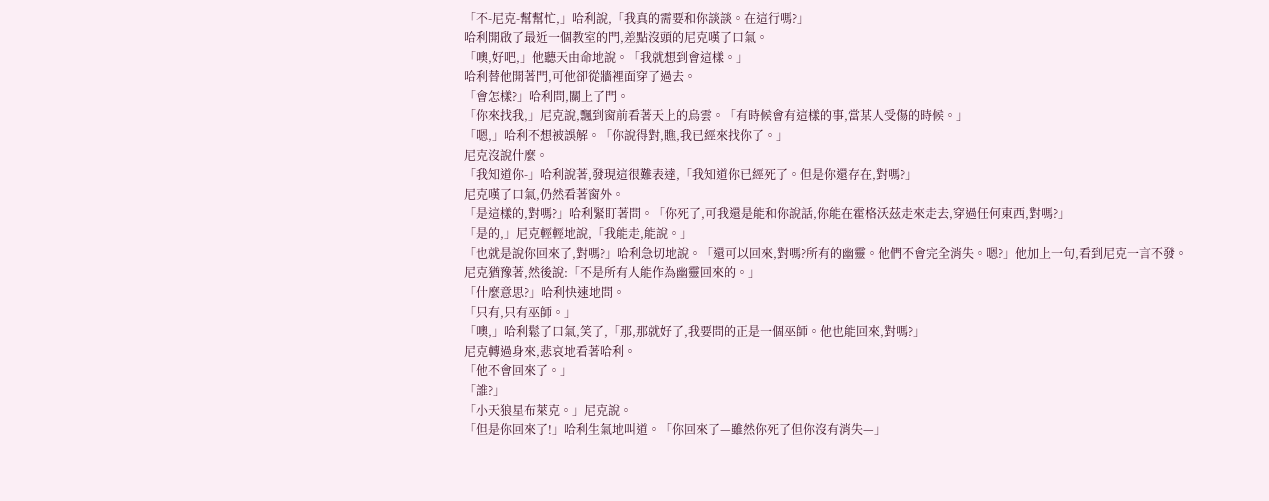「不-尼克-幫幫忙,」哈利說,「我真的需要和你談談。在這行嗎?」
哈利開啟了最近一個教室的門,差點沒頭的尼克嘆了口氣。
「噢,好吧,」他聽天由命地說。「我就想到會這樣。」
哈利替他開著門,可他卻從牆裡面穿了過去。
「會怎樣?」哈利問,關上了門。
「你來找我,」尼克說,飄到窗前看著天上的烏雲。「有時候會有這樣的事,當某人受傷的時候。」
「嗯,」哈利不想被誤解。「你說得對,瞧,我已經來找你了。」
尼克沒說什麼。
「我知道你-」哈利說著,發現這很難表達,「我知道你已經死了。但是你還存在,對嗎?」
尼克嘆了口氣,仍然看著窗外。
「是這樣的,對嗎?」哈利緊盯著問。「你死了,可我還是能和你說話,你能在霍格沃茲走來走去,穿過任何東西,對嗎?」
「是的,」尼克輕輕地說,「我能走,能說。」
「也就是說你回來了,對嗎?」哈利急切地說。「還可以回來,對嗎?所有的幽靈。他們不會完全消失。嗯?」他加上一句,看到尼克一言不發。
尼克猶豫著,然後說:「不是所有人能作為幽靈回來的。」
「什麼意思?」哈利快速地問。
「只有,只有巫師。」
「噢,」哈利鬆了口氣,笑了,「那,那就好了,我要問的正是一個巫師。他也能回來,對嗎?」
尼克轉過身來,悲哀地看著哈利。
「他不會回來了。」
「誰?」
「小天狼星布萊克。」尼克說。
「但是你回來了!」哈利生氣地叫道。「你回來了—雖然你死了但你沒有消失—」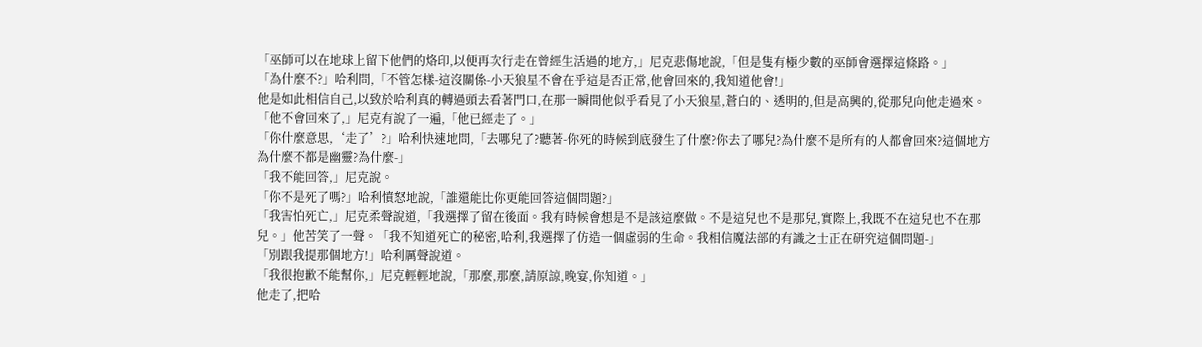「巫師可以在地球上留下他們的烙印,以便再次行走在曾經生活過的地方,」尼克悲傷地說,「但是隻有極少數的巫師會選擇這條路。」
「為什麼不?」哈利問,「不管怎樣-這沒關係-小天狼星不會在乎這是否正常,他會回來的,我知道他會!」
他是如此相信自己,以致於哈利真的轉過頭去看著門口,在那一瞬間他似乎看見了小天狼星,蒼白的、透明的,但是高興的,從那兒向他走過來。
「他不會回來了,」尼克有說了一遍,「他已經走了。」
「你什麼意思,‘走了’?」哈利快速地問,「去哪兒了?聽著-你死的時候到底發生了什麼?你去了哪兒?為什麼不是所有的人都會回來?這個地方為什麼不都是幽靈?為什麼-」
「我不能回答,」尼克說。
「你不是死了嗎?」哈利憤怒地說,「誰還能比你更能回答這個問題?」
「我害怕死亡,」尼克柔聲說道,「我選擇了留在後面。我有時候會想是不是該這麼做。不是這兒也不是那兒,實際上,我既不在這兒也不在那兒。」他苦笑了一聲。「我不知道死亡的秘密,哈利,我選擇了仿造一個虛弱的生命。我相信魔法部的有識之士正在研究這個問題-」
「別跟我提那個地方!」哈利厲聲說道。
「我很抱歉不能幫你,」尼克輕輕地說,「那麼,那麼,請原諒,晚宴,你知道。」
他走了,把哈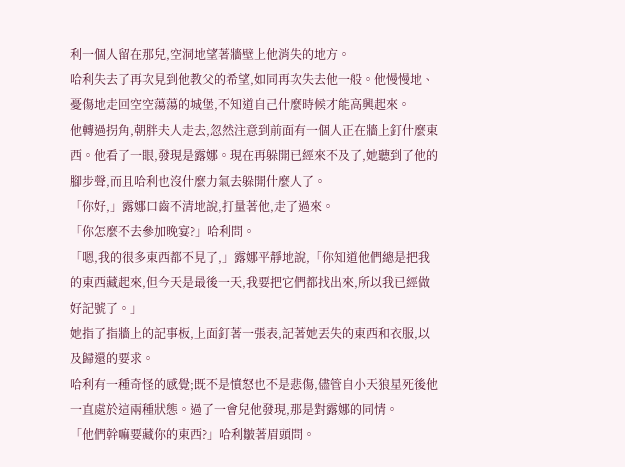利一個人留在那兒,空洞地望著牆壁上他消失的地方。
哈利失去了再次見到他教父的希望,如同再次失去他一般。他慢慢地、憂傷地走回空空蕩蕩的城堡,不知道自己什麼時候才能高興起來。
他轉過拐角,朝胖夫人走去,忽然注意到前面有一個人正在牆上釘什麼東西。他看了一眼,發現是露娜。現在再躲開已經來不及了,她聽到了他的腳步聲,而且哈利也沒什麼力氣去躲開什麼人了。
「你好,」露娜口齒不清地說,打量著他,走了過來。
「你怎麼不去參加晚宴?」哈利問。
「嗯,我的很多東西都不見了,」露娜平靜地說,「你知道他們總是把我的東西藏起來,但今天是最後一天,我要把它們都找出來,所以我已經做好記號了。」
她指了指牆上的記事板,上面釘著一張表,記著她丟失的東西和衣服,以及歸還的要求。
哈利有一種奇怪的感覺;既不是憤怒也不是悲傷,儘管自小天狼星死後他一直處於這兩種狀態。過了一會兒他發現,那是對露娜的同情。
「他們幹嘛要藏你的東西?」哈利皺著眉頭問。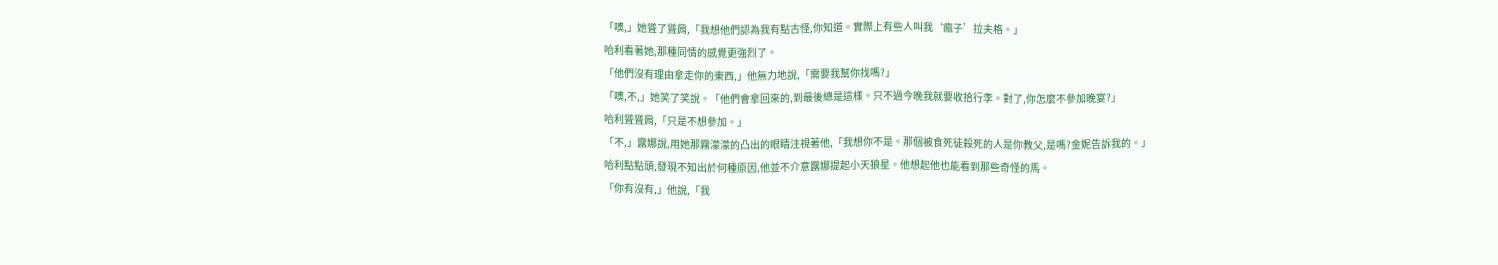「噢,」她聳了聳肩,「我想他們認為我有點古怪,你知道。實際上有些人叫我‘瘋子’拉夫格。」
哈利看著她,那種同情的感覺更強烈了。
「他們沒有理由拿走你的東西,」他無力地說,「需要我幫你找嗎?」
「噢,不,」她笑了笑說。「他們會拿回來的,到最後總是這樣。只不過今晚我就要收拾行李。對了,你怎麼不參加晚宴?」
哈利聳聳肩,「只是不想參加。」
「不,」露娜說,用她那霧濛濛的凸出的眼睛注視著他,「我想你不是。那個被食死徒殺死的人是你教父,是嗎?金妮告訴我的。」
哈利點點頭,發現不知出於何種原因,他並不介意露娜提起小天狼星。他想起他也能看到那些奇怪的馬。
「你有沒有,」他說,「我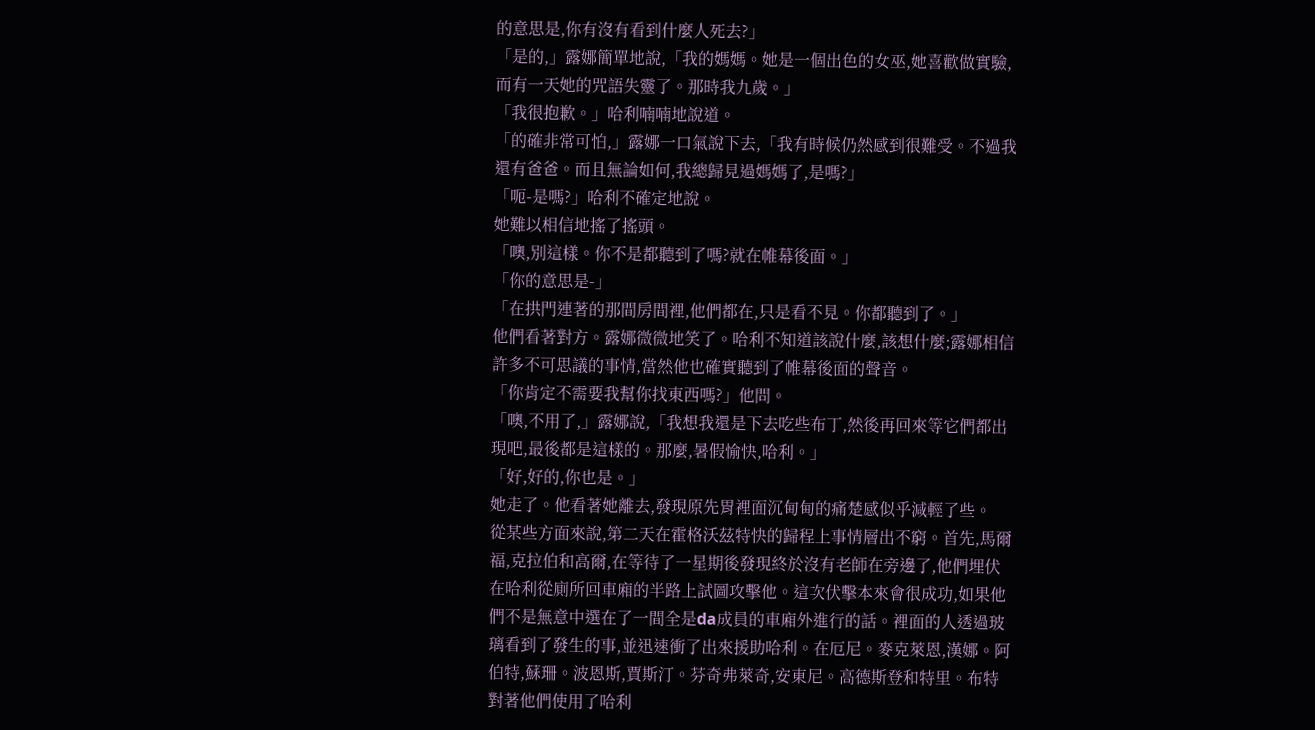的意思是,你有沒有看到什麼人死去?」
「是的,」露娜簡單地說,「我的媽媽。她是一個出色的女巫,她喜歡做實驗,而有一天她的咒語失靈了。那時我九歲。」
「我很抱歉。」哈利喃喃地說道。
「的確非常可怕,」露娜一口氣說下去,「我有時候仍然感到很難受。不過我還有爸爸。而且無論如何,我總歸見過媽媽了,是嗎?」
「呃-是嗎?」哈利不確定地說。
她難以相信地搖了搖頭。
「噢,別這樣。你不是都聽到了嗎?就在帷幕後面。」
「你的意思是-」
「在拱門連著的那間房間裡,他們都在,只是看不見。你都聽到了。」
他們看著對方。露娜微微地笑了。哈利不知道該說什麼,該想什麼;露娜相信許多不可思議的事情,當然他也確實聽到了帷幕後面的聲音。
「你肯定不需要我幫你找東西嗎?」他問。
「噢,不用了,」露娜說,「我想我還是下去吃些布丁,然後再回來等它們都出現吧,最後都是這樣的。那麼,暑假愉快,哈利。」
「好,好的,你也是。」
她走了。他看著她離去,發現原先胃裡面沉甸甸的痛楚感似乎減輕了些。
從某些方面來說,第二天在霍格沃茲特快的歸程上事情層出不窮。首先,馬爾福,克拉伯和高爾,在等待了一星期後發現終於沒有老師在旁邊了,他們埋伏在哈利從廁所回車廂的半路上試圖攻擊他。這次伏擊本來會很成功,如果他們不是無意中選在了一間全是da成員的車廂外進行的話。裡面的人透過玻璃看到了發生的事,並迅速衝了出來援助哈利。在厄尼。麥克萊恩,漢娜。阿伯特,蘇珊。波恩斯,賈斯汀。芬奇弗萊奇,安東尼。高德斯登和特里。布特對著他們使用了哈利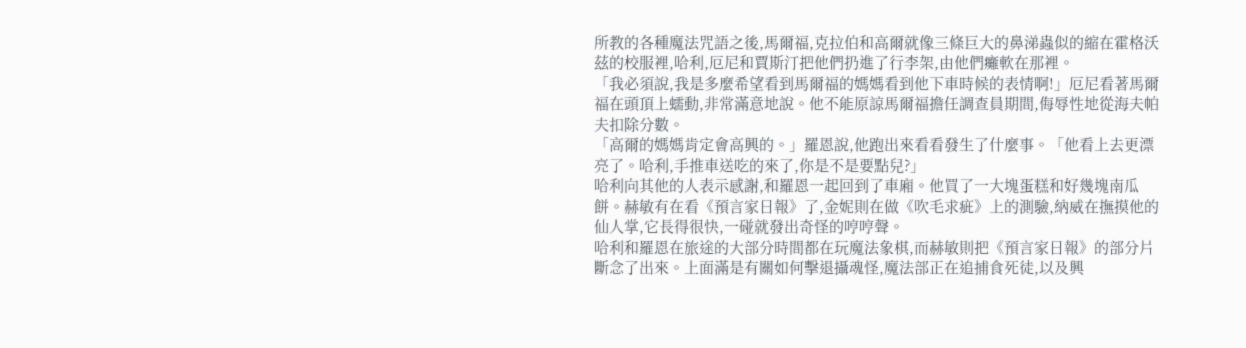所教的各種魔法咒語之後,馬爾福,克拉伯和高爾就像三條巨大的鼻涕蟲似的縮在霍格沃茲的校服裡,哈利,厄尼和賈斯汀把他們扔進了行李架,由他們癱軟在那裡。
「我必須說,我是多麼希望看到馬爾福的媽媽看到他下車時候的表情啊!」厄尼看著馬爾福在頭頂上蠕動,非常滿意地說。他不能原諒馬爾福擔任調查員期間,侮辱性地從海夫帕夫扣除分數。
「高爾的媽媽肯定會高興的。」羅恩說,他跑出來看看發生了什麼事。「他看上去更漂亮了。哈利,手推車送吃的來了,你是不是要點兒?」
哈利向其他的人表示感謝,和羅恩一起回到了車廂。他買了一大塊蛋糕和好幾塊南瓜餅。赫敏有在看《預言家日報》了,金妮則在做《吹毛求疵》上的測驗,納威在撫摸他的仙人掌,它長得很快,一碰就發出奇怪的哼哼聲。
哈利和羅恩在旅途的大部分時間都在玩魔法象棋,而赫敏則把《預言家日報》的部分片斷念了出來。上面滿是有關如何擊退攝魂怪,魔法部正在追捕食死徒,以及興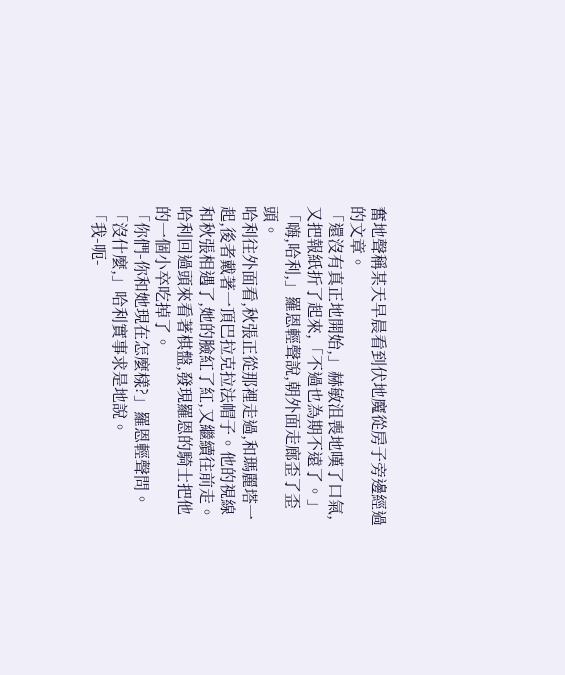奮地聲稱某天早晨看到伏地魔從房子旁邊經過的文章。
「還沒有真正地開始,」赫敏沮喪地嘆了口氣,又把報紙折了起來,「不過也為期不遠了。」
「嗨,哈利,」羅恩輕聲說,朝外面走廊歪了歪頭。
哈利往外面看,秋張正從那裡走過,和瑪麗塔一起,後者戴著一頂巴拉克拉法帽子。他的視線和秋張相遇了,她的臉紅了紅,又繼續往前走。哈利回過頭來看著棋盤,發現羅恩的騎士把他的一個小卒吃掉了。
「你們-你和她現在怎麼樣?」羅恩輕聲問。
「沒什麼,」哈利實事求是地說。
「我-呃-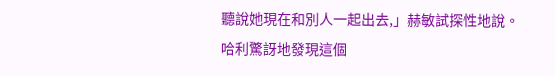聽說她現在和別人一起出去,」赫敏試探性地說。
哈利驚訝地發現這個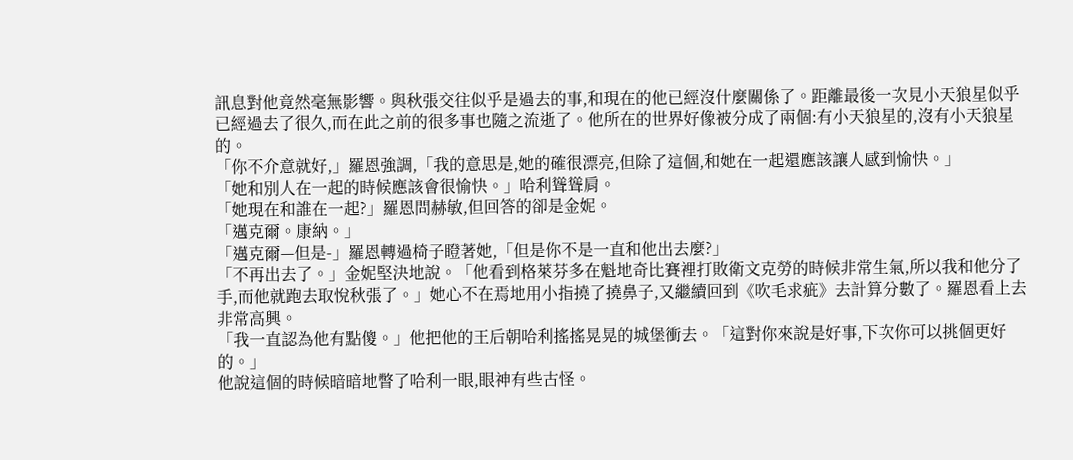訊息對他竟然毫無影響。與秋張交往似乎是過去的事,和現在的他已經沒什麼關係了。距離最後一次見小天狼星似乎已經過去了很久,而在此之前的很多事也隨之流逝了。他所在的世界好像被分成了兩個:有小天狼星的,沒有小天狼星的。
「你不介意就好,」羅恩強調,「我的意思是,她的確很漂亮,但除了這個,和她在一起還應該讓人感到愉快。」
「她和別人在一起的時候應該會很愉快。」哈利聳聳肩。
「她現在和誰在一起?」羅恩問赫敏,但回答的卻是金妮。
「邁克爾。康納。」
「邁克爾—但是-」羅恩轉過椅子瞪著她,「但是你不是一直和他出去麼?」
「不再出去了。」金妮堅決地說。「他看到格萊芬多在魁地奇比賽裡打敗衛文克勞的時候非常生氣,所以我和他分了手,而他就跑去取悅秋張了。」她心不在焉地用小指撓了撓鼻子,又繼續回到《吹毛求疵》去計算分數了。羅恩看上去非常高興。
「我一直認為他有點傻。」他把他的王后朝哈利搖搖晃晃的城堡衝去。「這對你來說是好事,下次你可以挑個更好的。」
他說這個的時候暗暗地瞥了哈利一眼,眼神有些古怪。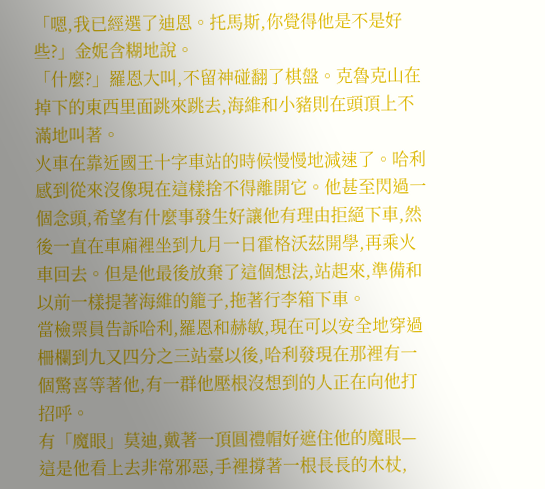「嗯,我已經選了迪恩。托馬斯,你覺得他是不是好些?」金妮含糊地說。
「什麼?」羅恩大叫,不留神碰翻了棋盤。克魯克山在掉下的東西里面跳來跳去,海維和小豬則在頭頂上不滿地叫著。
火車在靠近國王十字車站的時候慢慢地減速了。哈利感到從來沒像現在這樣捨不得離開它。他甚至閃過一個念頭,希望有什麼事發生好讓他有理由拒絕下車,然後一直在車廂裡坐到九月一日霍格沃茲開學,再乘火車回去。但是他最後放棄了這個想法,站起來,準備和以前一樣提著海維的籠子,拖著行李箱下車。
當檢票員告訴哈利,羅恩和赫敏,現在可以安全地穿過柵欄到九又四分之三站臺以後,哈利發現在那裡有一個驚喜等著他,有一群他壓根沒想到的人正在向他打招呼。
有「魔眼」莫迪,戴著一頂圓禮帽好遮住他的魔眼—這是他看上去非常邪惡,手裡撐著一根長長的木杖,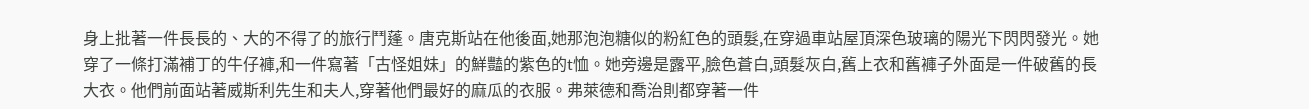身上批著一件長長的、大的不得了的旅行鬥蓬。唐克斯站在他後面,她那泡泡糖似的粉紅色的頭髮,在穿過車站屋頂深色玻璃的陽光下閃閃發光。她穿了一條打滿補丁的牛仔褲,和一件寫著「古怪姐妹」的鮮豔的紫色的t恤。她旁邊是露平,臉色蒼白,頭髮灰白,舊上衣和舊褲子外面是一件破舊的長大衣。他們前面站著威斯利先生和夫人,穿著他們最好的麻瓜的衣服。弗萊德和喬治則都穿著一件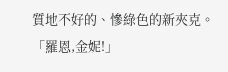質地不好的、慘綠色的新夾克。
「羅恩,金妮!」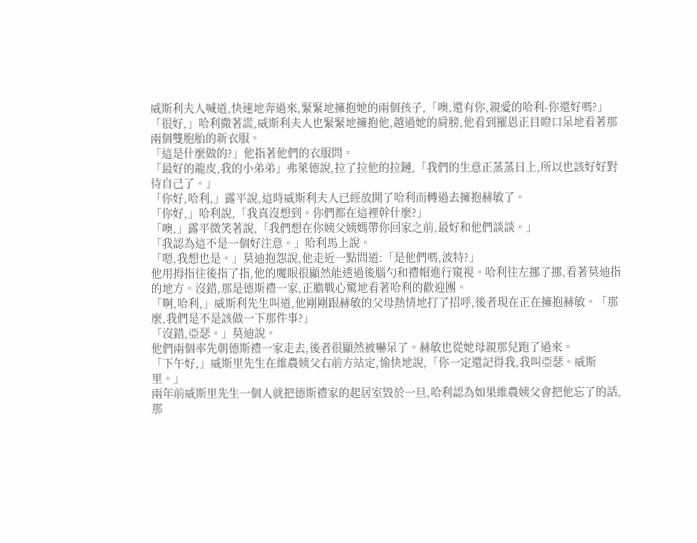威斯利夫人喊道,快速地奔過來,緊緊地擁抱她的兩個孩子,「噢,還有你,親愛的哈利-你還好嗎?」
「很好,」哈利撒著謊,威斯利夫人也緊緊地擁抱他,越過她的肩膀,他看到羅恩正目瞪口呆地看著那兩個雙胞胎的新衣服。
「這是什麼做的?」他指著他們的衣服問。
「最好的龍皮,我的小弟弟」弗萊德說,拉了拉他的拉鏈,「我們的生意正蒸蒸日上,所以也該好好對待自己了。」
「你好,哈利,」露平說,這時威斯利夫人已經放開了哈利而轉過去擁抱赫敏了。
「你好,」哈利說,「我真沒想到。你們都在這裡幹什麼?」
「噢,」露平微笑著說,「我們想在你姨父姨媽帶你回家之前,最好和他們談談。」
「我認為這不是一個好注意。」哈利馬上說。
「嗯,我想也是。」莫迪抱怨說,他走近一點問道:「是他們嗎,波特?」
他用拇指往後指了指,他的魔眼很顯然能透過後腦勺和禮帽進行窺視。哈利往左挪了挪,看著莫迪指的地方。沒錯,那是德斯禮一家,正膽戰心驚地看著哈利的歡迎團。
「啊,哈利,」威斯利先生叫道,他剛剛跟赫敏的父母熱情地打了招呼,後者現在正在擁抱赫敏。「那麼,我們是不是該做一下那件事?」
「沒錯,亞瑟。」莫迪說。
他們兩個率先朝德斯禮一家走去,後者很顯然被嚇呆了。赫敏也從她母親那兒跑了過來。
「下午好,」威斯里先生在維農姨父右前方站定,愉快地說,「你一定還記得我,我叫亞瑟。威斯里。」
兩年前威斯里先生一個人就把德斯禮家的起居室毀於一旦,哈利認為如果維農姨父會把他忘了的話,那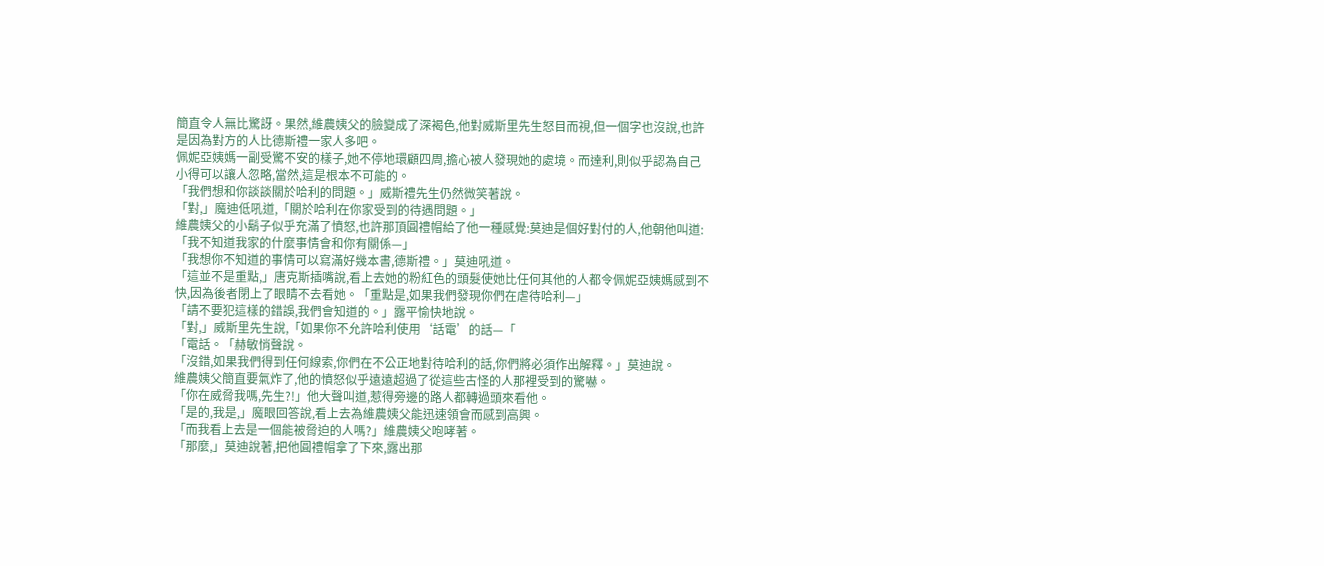簡直令人無比驚訝。果然,維農姨父的臉變成了深褐色,他對威斯里先生怒目而視,但一個字也沒說,也許是因為對方的人比德斯禮一家人多吧。
佩妮亞姨媽一副受驚不安的樣子,她不停地環顧四周,擔心被人發現她的處境。而達利,則似乎認為自己小得可以讓人忽略,當然,這是根本不可能的。
「我們想和你談談關於哈利的問題。」威斯禮先生仍然微笑著說。
「對,」魔迪低吼道,「關於哈利在你家受到的待遇問題。」
維農姨父的小鬍子似乎充滿了憤怒,也許那頂圓禮帽給了他一種感覺:莫迪是個好對付的人,他朝他叫道:
「我不知道我家的什麼事情會和你有關係—」
「我想你不知道的事情可以寫滿好幾本書,德斯禮。」莫迪吼道。
「這並不是重點,」唐克斯插嘴說,看上去她的粉紅色的頭髮使她比任何其他的人都令佩妮亞姨媽感到不快,因為後者閉上了眼睛不去看她。「重點是,如果我們發現你們在虐待哈利—」
「請不要犯這樣的錯誤,我們會知道的。」露平愉快地說。
「對,」威斯里先生說,「如果你不允許哈利使用‘話電’的話—「
「電話。「赫敏悄聲說。
「沒錯,如果我們得到任何線索,你們在不公正地對待哈利的話,你們將必須作出解釋。」莫迪說。
維農姨父簡直要氣炸了,他的憤怒似乎遠遠超過了從這些古怪的人那裡受到的驚嚇。
「你在威脅我嗎,先生?!」他大聲叫道,惹得旁邊的路人都轉過頭來看他。
「是的,我是,」魔眼回答說,看上去為維農姨父能迅速領會而感到高興。
「而我看上去是一個能被脅迫的人嗎?」維農姨父咆哮著。
「那麼,」莫迪說著,把他圓禮帽拿了下來,露出那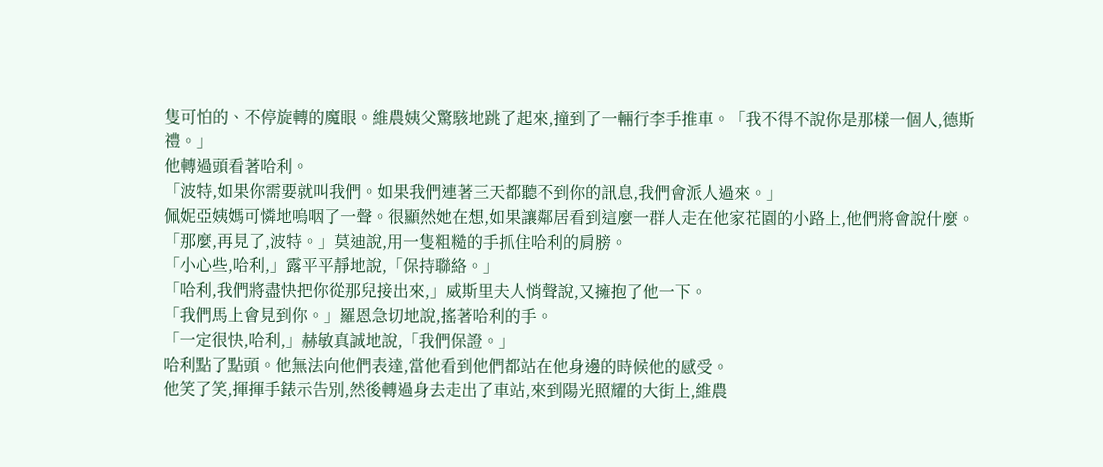隻可怕的、不停旋轉的魔眼。維農姨父驚駭地跳了起來,撞到了一輛行李手推車。「我不得不說你是那樣一個人,德斯禮。」
他轉過頭看著哈利。
「波特,如果你需要就叫我們。如果我們連著三天都聽不到你的訊息,我們會派人過來。」
佩妮亞姨媽可憐地嗚咽了一聲。很顯然她在想,如果讓鄰居看到這麼一群人走在他家花園的小路上,他們將會說什麼。
「那麼,再見了,波特。」莫迪說,用一隻粗糙的手抓住哈利的肩膀。
「小心些,哈利,」露平平靜地說,「保持聯絡。」
「哈利,我們將盡快把你從那兒接出來,」威斯里夫人悄聲說,又擁抱了他一下。
「我們馬上會見到你。」羅恩急切地說,搖著哈利的手。
「一定很快,哈利,」赫敏真誠地說,「我們保證。」
哈利點了點頭。他無法向他們表達,當他看到他們都站在他身邊的時候他的感受。
他笑了笑,揮揮手錶示告別,然後轉過身去走出了車站,來到陽光照耀的大街上,維農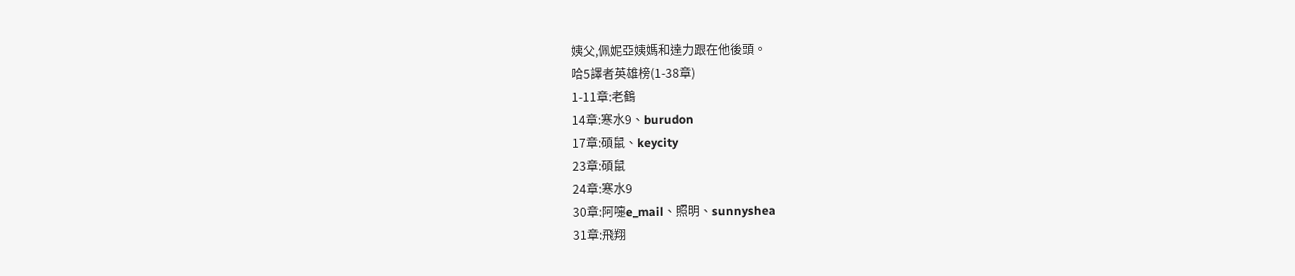姨父,佩妮亞姨媽和達力跟在他後頭。
哈5譯者英雄榜(1-38章)
1-11章:老鶴
14章:寒水9、burudon
17章:碩鼠、keycity
23章:碩鼠
24章:寒水9
30章:阿嚏e_mail、照明、sunnyshea
31章:飛翔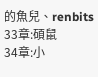的魚兒、renbits
33章:碩鼠
34章:小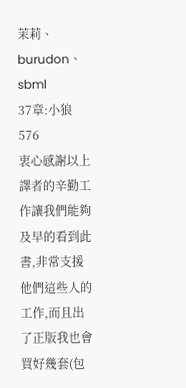茉莉、burudon、sbml
37章:小狼576
衷心感謝以上譯者的辛勤工作讓我們能夠及早的看到此書,非常支援他們這些人的工作,而且出了正版我也會買好幾套(包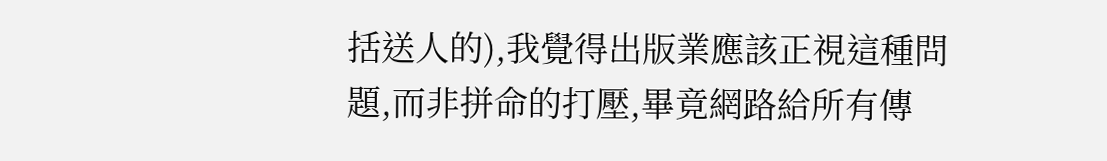括送人的),我覺得出版業應該正視這種問題,而非拼命的打壓,畢竟網路給所有傳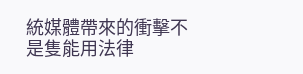統媒體帶來的衝擊不是隻能用法律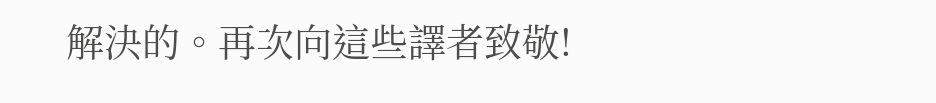解決的。再次向這些譯者致敬!